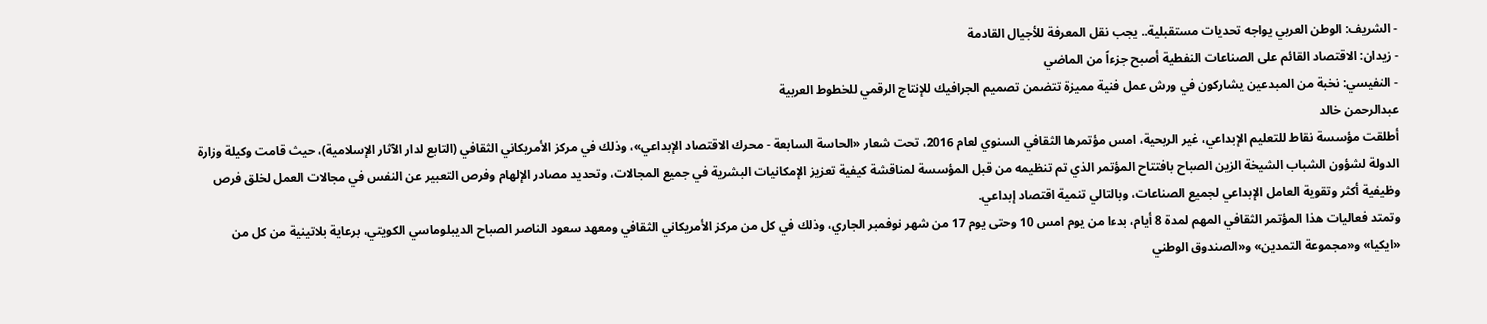- الشريف: الوطن العربي يواجه تحديات مستقبلية.. يجب نقل المعرفة للأجيال القادمة
- زيدان: الاقتصاد القائم على الصناعات النفطية أصبح جزءاً من الماضي
- النفيسي: نخبة من المبدعين يشاركون في ورش عمل فنية مميزة تتضمن تصميم الجرافيك للإنتاج الرقمي للخطوط العربية
عبدالرحمن خالد
أطلقت مؤسسة نقاط للتعليم الإبداعي، غير الربحية، امس مؤتمرها الثقافي السنوي لعام 2016، تحت شعار «الحاسة السابعة - محرك الاقتصاد الإبداعي»، وذلك في مركز الأمريكاني الثقافي (التابع لدار الآثار الإسلامية)، حيث قامت وكيلة وزارة الدولة لشؤون الشباب الشيخة الزين الصباح بافتتاح المؤتمر الذي تم تنظيمه من قبل المؤسسة لمناقشة كيفية تعزيز الإمكانيات البشرية في جميع المجالات، وتحديد مصادر الإلهام وفرص التعبير عن النفس في مجالات العمل لخلق فرص وظيفية أكثر وتقوية العامل الإبداعي لجميع الصناعات، وبالتالي تنمية اقتصاد إبداعي.
وتمتد فعاليات هذا المؤتمر الثقافي المهم لمدة 8 أيام، بدءا من يوم امس 10 وحتى يوم 17 من شهر نوفمبر الجاري، وذلك في كل من مركز الأمريكاني الثقافي ومعهد سعود الناصر الصباح الديبلوماسي الكويتي، برعاية بلاتينية من كل من «ايكيا» و«مجموعة التمدين» و«الصندوق الوطني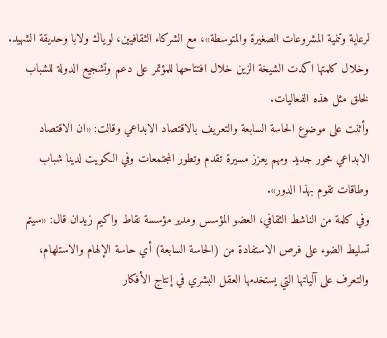لرعاية وتنمية المشروعات الصغيرة والمتوسطة»، مع الشركاء الثقافيين، لوياك ولابا وحديقة الشهيد.
وخلال كلمتها اكدت الشيخة الزين خلال افتتاحها للمؤتمر على دعم وتشجيع الدولة للشباب لخلق مثل هذه الفعاليات.
وأثنت على موضوع الحاسة السابعة والتعريف بالاقتصاد الابداعي وقالت: «ان الاقتصاد الابداعي محور جديد ومهم يعزز مسيرة تقدم وتطور المجتمعات وفي الكويت لدينا شباب وطاقات تقوم بهذا الدور».
وفي كلمة من الناشط الثقافي، العضو المؤسس ومدير مؤسسة نقاط واكيم زيدان قال: «سيتم تسليط الضوء على فرص الاستفادة من (الحاسة السابعة) أي حاسة الإلهام والاستلهام، والتعرف على آلياتها التي يستخدمها العقل البشري في إنتاج الأفكار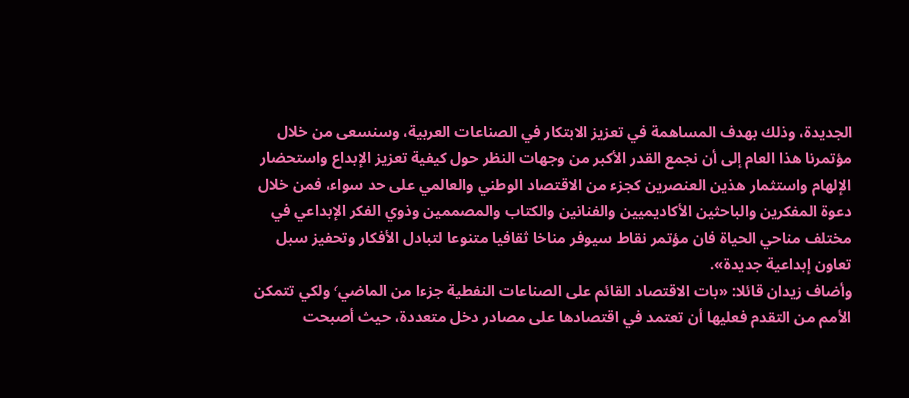الجديدة، وذلك بهدف المساهمة في تعزيز الابتكار في الصناعات العربية، وسنسعى من خلال مؤتمرنا هذا العام إلى أن نجمع القدر الأكبر من وجهات النظر حول كيفية تعزيز الإبداع واستحضار الإلهام واستثمار هذين العنصرين كجزء من الاقتصاد الوطني والعالمي على حد سواء، فمن خلال دعوة المفكرين والباحثين الأكاديميين والفنانين والكتاب والمصممين وذوي الفكر الإبداعي في مختلف مناحي الحياة فان مؤتمر نقاط سيوفر مناخا ثقافيا متنوعا لتبادل الأفكار وتحفيز سبل تعاون إبداعية جديدة».
وأضاف زيدان قائلا: «بات الاقتصاد القائم على الصناعات النفطية جزءا من الماضي٬ ولكي تتمكن الأمم من التقدم فعليها أن تعتمد في اقتصادها على مصادر دخل متعددة، حيث أصبحت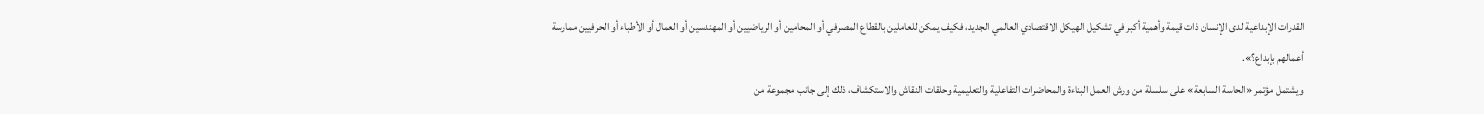القدرات الإبداعية لدى الإنسان ذات قيمة وأهمية أكبر في تشكيل الهيكل الاقتصادي العالمي الجديد، فكيف يمكن للعاملين بالقطاع المصرفي أو المحامين أو الرياضيين أو المهندسين أو العمال أو الأطباء أو الحرفيين ممارسة أعمالهم بإبداع؟».
ويشتمل مؤتمر «الحاسة السابعة» على سلسلة من ورش العمل البناءة والمحاضرات التفاعلية والتعليمية وحلقات النقاش والاستكشاف، ذلك إلى جانب مجموعة من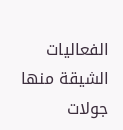الفعاليات الشيقة منها جولات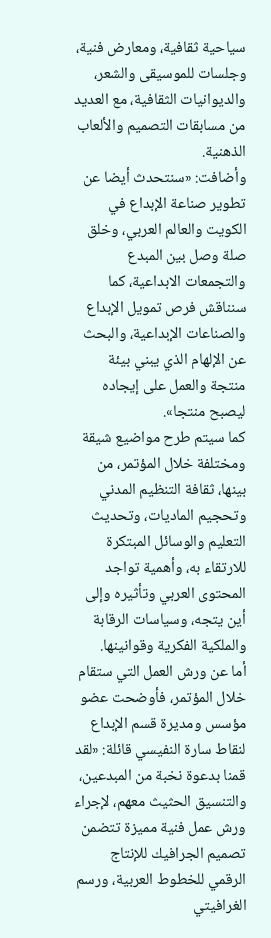سياحية ثقافية، ومعارض فنية، وجلسات للموسيقى والشعر، والديوانيات الثقافية، مع العديد من مسابقات التصميم والألعاب الذهنية.
وأضافت: «سنتحدث أيضا عن تطوير صناعة الإبداع في الكويت والعالم العربي، وخلق صلة وصل بين المبدع والتجمعات الابداعية، كما سنناقش فرص تمويل الإبداع والصناعات الإبداعية، والبحث عن الإلهام الذي يبني بيئة منتجة والعمل على إيجاده ليصبح منتجا».
كما سيتم طرح مواضيع شيقة ومختلفة خلال المؤتمر، من بينها، ثقافة التنظيم المدني وتحجيم الماديات، وتحديث التعليم والوسائل المبتكرة للارتقاء به، وأهمية تواجد المحتوى العربي وتأثيره وإلى أين يتجه، وسياسات الرقابة والملكية الفكرية وقوانينها.
أما عن ورش العمل التي ستقام خلال المؤتمر، فأوضحت عضو مؤسس ومديرة قسم الإبداع لنقاط سارة النفيسي قائلة: «لقد قمنا بدعوة نخبة من المبدعين، والتنسيق الحثيث معهم، لإجراء ورش عمل فنية مميزة تتضمن تصميم الجرافيك للإنتاج الرقمي للخطوط العربية، ورسم الغرافيتي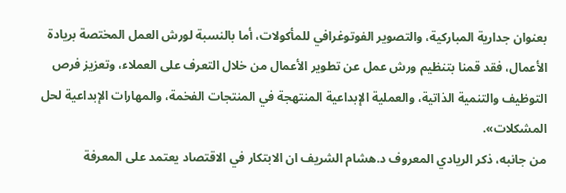بعنوان جدارية المباركية، والتصوير الفوتوغرافي للمأكولات، أما بالنسبة لورش العمل المختصة بريادة الأعمال، فقد قمنا بتنظيم ورش عمل عن تطوير الأعمال من خلال التعرف على العملاء، وتعزيز فرص التوظيف والتنمية الذاتية، والعملية الإبداعية المنتهجة في المنتجات الفخمة، والمهارات الإبداعية لحل المشكلات».
من جانبه، ذكر الريادي المعروف د.هشام الشريف ان الابتكار في الاقتصاد يعتمد على المعرفة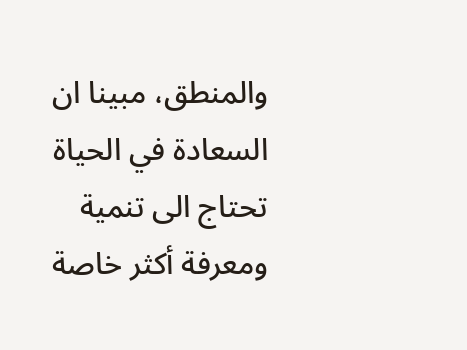والمنطق، مبينا ان السعادة في الحياة تحتاج الى تنمية ومعرفة أكثر خاصة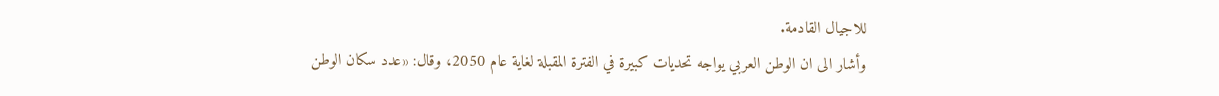للاجيال القادمة.
وأشار الى ان الوطن العربي يواجه تحديات كبيرة في الفترة المقبلة لغاية عام 2050، وقال: «عدد سكان الوطن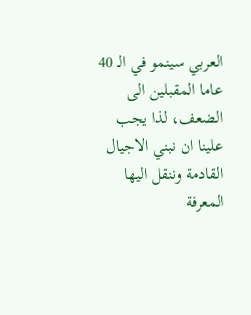العربي سينمو في الـ 40 عاما المقبلين الى الضعف، لذا يجب علينا ان نبني الاجيال القادمة وننقل اليها المعرفة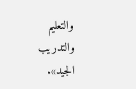والتعليم والتدريب الجيد».